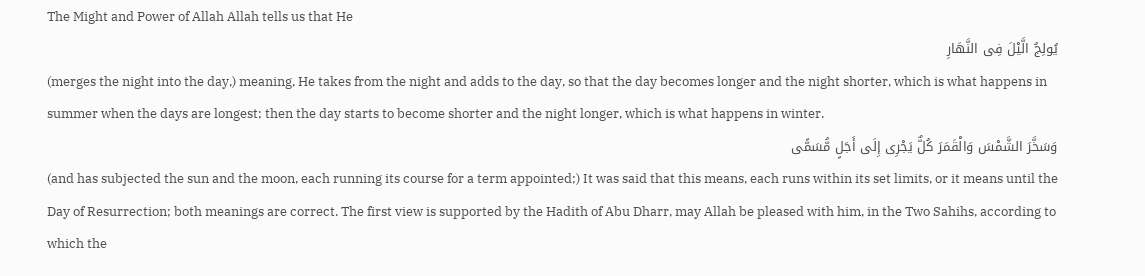The Might and Power of Allah Allah tells us that He
يُولِجُ الَّيْلَ فِى النَّهَارِ
(merges the night into the day,) meaning, He takes from the night and adds to the day, so that the day becomes longer and the night shorter, which is what happens in summer when the days are longest; then the day starts to become shorter and the night longer, which is what happens in winter.
وَسَخَّرَ الشَّمْسَ وَالْقَمَرَ كُلٌّ يَجْرِى إِلَى أَجَلٍ مُّسَمًّى
(and has subjected the sun and the moon, each running its course for a term appointed;) It was said that this means, each runs within its set limits, or it means until the Day of Resurrection; both meanings are correct. The first view is supported by the Hadith of Abu Dharr, may Allah be pleased with him, in the Two Sahihs, according to which the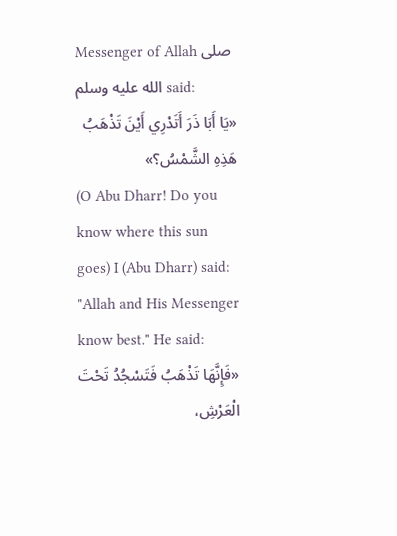Messenger of Allah صلى الله عليه وسلم said:
«يَا أَبَا ذَرَ أَتَدْرِي أَيْنَ تَذْهَبُ هَذِهِ الشَّمْسُ؟»
(O Abu Dharr! Do you know where this sun goes) I (Abu Dharr) said: "Allah and His Messenger know best." He said:
«فَإِنَّهَا تَذْهَبُ فَتَسْجُدُ تَحْتَ الْعَرْشِ،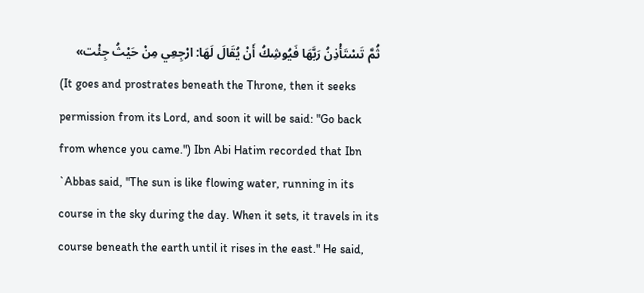ثُمَّ تَسْتَأْذِنُ رَبَّهَا فَيُوشِكُ أَنْ يُقَالَ لَهَا: ارْجِعِي مِنْ حَيْثُ جِئْت»
(It goes and prostrates beneath the Throne, then it seeks permission from its Lord, and soon it will be said: "Go back from whence you came.") Ibn Abi Hatim recorded that Ibn `Abbas said, "The sun is like flowing water, running in its course in the sky during the day. When it sets, it travels in its course beneath the earth until it rises in the east." He said,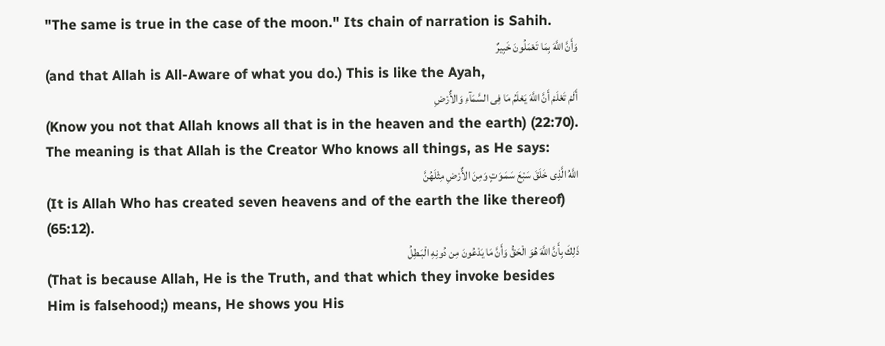"The same is true in the case of the moon." Its chain of narration is Sahih.
وَأَنَّ اللَّهَ بِمَا تَعْمَلُونَ خَبِيرٌ
(and that Allah is All-Aware of what you do.) This is like the Ayah,
أَلَمْ تَعْلَمْ أَنَّ اللَّهَ يَعْلَمُ مَا فِى السَّمَآءِ وَالاٌّرْضِ
(Know you not that Allah knows all that is in the heaven and the earth) (22:70). The meaning is that Allah is the Creator Who knows all things, as He says:
اللَّهُ الَّذِى خَلَقَ سَبْعَ سَمَـوَتٍ وَمِنَ الاٌّرْضِ مِثْلَهُنَّ
(It is Allah Who has created seven heavens and of the earth the like thereof) (65:12).
ذَلِكَ بِأَنَّ اللَّهَ هُوَ الْحَقُّ وَأَنَّ مَا يَدْعُونَ مِن دُونِهِ الْبَـطِلُ
(That is because Allah, He is the Truth, and that which they invoke besides Him is falsehood;) means, He shows you His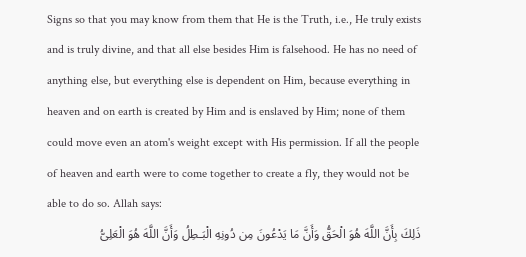Signs so that you may know from them that He is the Truth, i.e., He truly exists and is truly divine, and that all else besides Him is falsehood. He has no need of anything else, but everything else is dependent on Him, because everything in heaven and on earth is created by Him and is enslaved by Him; none of them could move even an atom's weight except with His permission. If all the people of heaven and earth were to come together to create a fly, they would not be able to do so. Allah says:
ذَلِكَ بِأَنَّ اللَّهَ هُوَ الْحَقُّ وَأَنَّ مَا يَدْعُونَ مِن دُونِهِ الْبَـطِلُ وَأَنَّ اللَّهَ هُوَ الْعَلِىُّ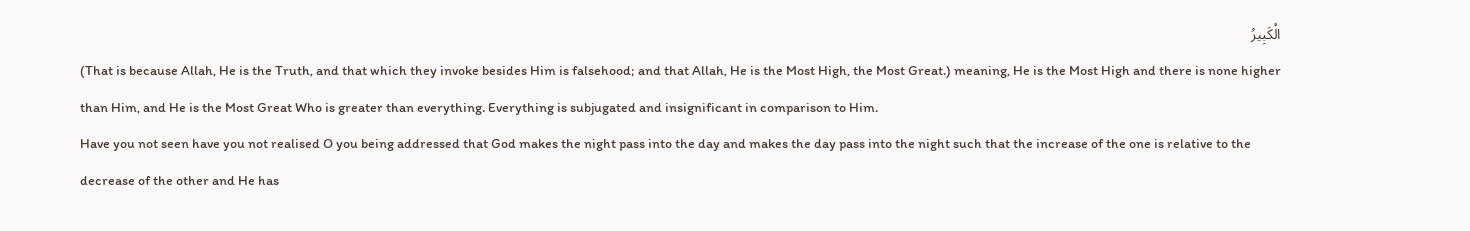الْكَبِيرُ
(That is because Allah, He is the Truth, and that which they invoke besides Him is falsehood; and that Allah, He is the Most High, the Most Great.) meaning, He is the Most High and there is none higher than Him, and He is the Most Great Who is greater than everything. Everything is subjugated and insignificant in comparison to Him.
Have you not seen have you not realised O you being addressed that God makes the night pass into the day and makes the day pass into the night such that the increase of the one is relative to the decrease of the other and He has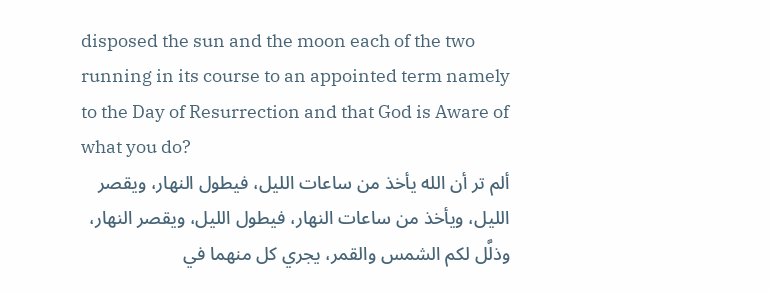disposed the sun and the moon each of the two running in its course to an appointed term namely to the Day of Resurrection and that God is Aware of what you do?
ألم تر أن الله يأخذ من ساعات الليل، فيطول النهار، ويقصر الليل، ويأخذ من ساعات النهار، فيطول الليل، ويقصر النهار، وذلَّل لكم الشمس والقمر، يجري كل منهما في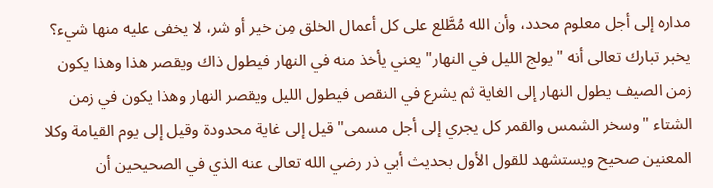مداره إلى أجل معلوم محدد، وأن الله مُطَّلع على كل أعمال الخلق مِن خير أو شر، لا يخفى عليه منها شيء؟
يخبر تبارك تعالى أنه "يولج الليل في النهار" يعني يأخذ منه في النهار فيطول ذاك ويقصر هذا وهذا يكون زمن الصيف يطول النهار إلى الغاية ثم يشرع في النقص فيطول الليل ويقصر النهار وهذا يكون في زمن الشتاء "وسخر الشمس والقمر كل يجري إلى أجل مسمى" قيل إلى غاية محدودة وقيل إلى يوم القيامة وكلا المعنين صحيح ويستشهد للقول الأول بحديث أبي ذر رضي الله تعالى عنه الذي في الصحيحين أن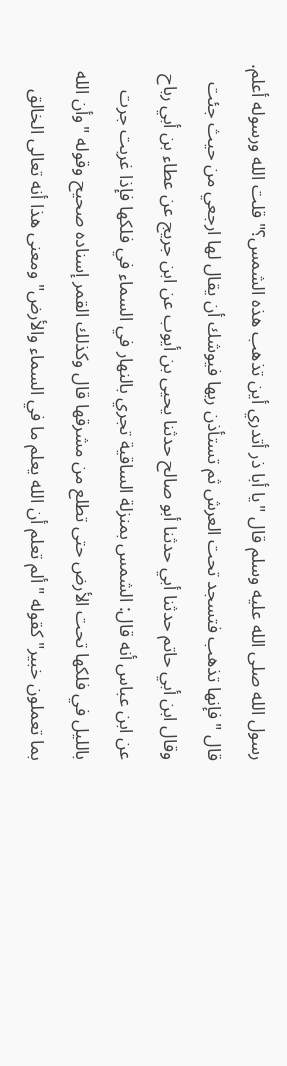رسول الله صلى الله عليه وسلم قال "يا أبا ذر أتدري أين تذهب هذه الشمس؟" قلت الله ورسوله أعلم. قال "فإنها تذهب فتسجد تحت العرش ثم تستأذن ربها فيوشك أن يقال لها ارجعي من حيث جئت وقال ابن أبي حاتم حدثنا أبي حدثنا أبو صالح حدثنا يحيى بن أيوب عن ابن جريج عن عطاء بن أبي رباح عن ابن عباس أنه قال: الشمس بمنزلة الساقية تجري بالنهار في السماء في فلكها فإذا غربت جرت بالليل في فلكها تحت الأرض حتى تطلع من مشرقها قال وكذلك القمر إسناده صحيح وقوله "وأن الله بما تعملون خبير" كقوله "ألم تعلم أن الله يعلم ما في السماء والأرض" ومعنى هذا أنه تعالى الخالق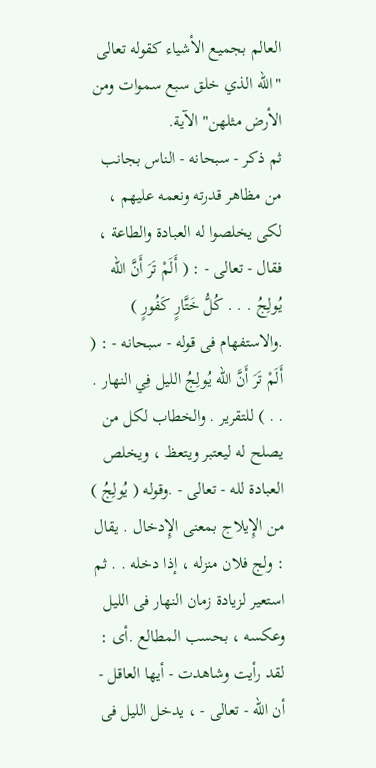العالم بجميع الأشياء كقوله تعالى "الله الذي خلق سبع سموات ومن الأرض مثلهن" الآية.
ثم ذكر - سبحانه - الناس بجانب من مظاهر قدرته ونعمه عليهم ، لكى يخلصوا له العبادة والطاعة ، فقال - تعالى - : ( أَلَمْ تَرَ أَنَّ الله يُولِجُ . . . كُلُّ خَتَّارٍ كَفُورٍ ) .والاستفهام فى قوله - سبحانه - : ( أَلَمْ تَرَ أَنَّ الله يُولِجُ الليل فِي النهار . . . ) للتقرير . والخطاب لكل من يصلح له ليعتبر ويتعظ ، ويخلص العبادة لله - تعالى - .وقوله ( يُولِجُ ) من الإِيلاج بمعنى الإِدخال . يقال : ولج فلان منزله ، إذا دخله . . ثم استعير لزيادة زمان النهار فى الليل وعكسه ، بحسب المطالع .أى : لقد رأيت وشاهدت - أيها العاقل - أن الله - تعالى - ، يدخل الليل فى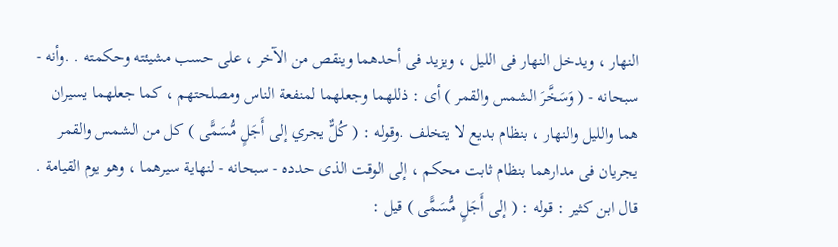النهار ، ويدخل النهار فى الليل ، ويزيد فى أحدهما وينقص من الآخر ، على حسب مشيئته وحكمته . .وأنه - سبحانه - ( وَسَخَّرَ الشمس والقمر ) أى : ذللهما وجعلهما لمنفعة الناس ومصلحتهم ، كما جعلهما يسيران هما والليل والنهار ، بنظام بديع لا يتخلف .وقوله : ( كُلٌّ يجري إلى أَجَلٍ مُّسَمًّى ) كل من الشمس والقمر يجريان فى مدارهما بنظام ثابت محكم ، إلى الوقت الذى حدده - سبحانه - لنهاية سيرهما ، وهو يوم القيامة . قال ابن كثير : قوله : ( إلى أَجَلٍ مُّسَمًّى ) قيل :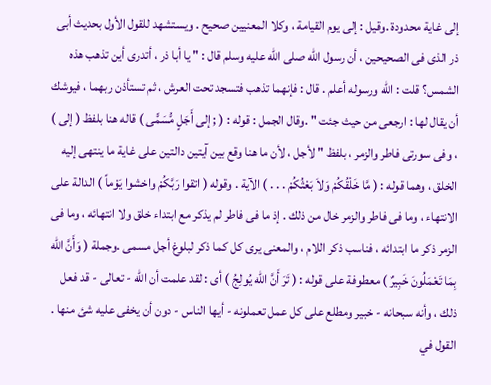إلى غاية محدودة .وقيل : إلى يوم القيامة ، وكلا المعنيين صحيح . ويستشهد للقول الأول بحديث أبى ذر الذى فى الصحيحين ، أن رسول الله صلى الله عليه وسلم قال : " يا أبا ذر ، أتدرى أين تذهب هذه الشمس؟ قلت : الله ورسوله أعلم . قال : فإنهما تذهب فتسجد تحت العرش ، ثم تستأذن ربهما ، فيوشك أن يقال لها : ارجعى من حيث جئت " .وقال الجمل : قوله : ( ; إلى أَجَلٍ مُّسَمًّى ) قاله هنا بلفظ ( إلى ) ، وفى سورتى فاطر والزمر ، بلفظ " لأجل ، لأن ما هنا وقع بين آيتين دالتين على غاية ما ينتهى إليه الخلق ، وهما قوله : ( مَّا خَلْقُكُمْ وَلاَ بَعْثُكُمْ . . . ) الآية . وقوله ( اتقوا رَبَّكُمْ واخشوا يَوْماً ) الدالة على الانتهاء ، وما فى فاطر والزمر خال من ذلك . إذ ما فى فاطر لم يذكر مع ابتداء خلق ولا انتهائه ، وما فى الزمر ذكر ما ابتدائه ، فناسب ذكر اللام ، والمعنى يرى كل كما ذكر لبلوغ أجل مسمى .وجملة ( وَأَنَّ الله بِمَا تَعْمَلُونَ خَبِيرٌ ) معطوفة على قوله : ( تَرَ أَنَّ الله يُولِجُ ) أى : لقد علمت أن الله - تعالى - قد فعل ذلك ، وأنه سبحانه - خبير ومطلع على كل عمل تعملونه - أيها الناس - دون أن يخفى عليه شئ منها .
القول في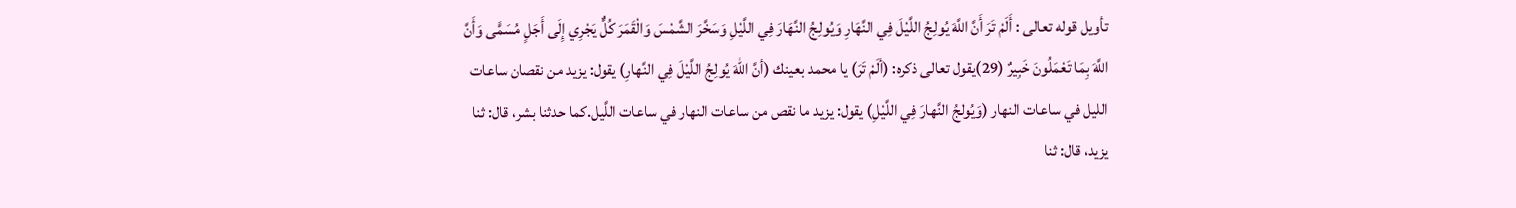تأويل قوله تعالى : أَلَمْ تَرَ أَنَّ اللَّهَ يُولِجُ اللَّيْلَ فِي النَّهَارِ وَيُولِجُ النَّهَارَ فِي اللَّيْلِ وَسَخَّرَ الشَّمْسَ وَالْقَمَرَ كُلٌّ يَجْرِي إِلَى أَجَلٍ مُسَمًّى وَأَنَّ اللَّهَ بِمَا تَعْمَلُونَ خَبِيرٌ (29)يقول تعالى ذكره: (ألَمْ تَرَ) يا محمد بعينك (أنَّ اللهَ يُولِجُ اللَّيْلَ فِي النَّهارِ) يقول: يزيد من نقصان ساعات الليل في ساعات النهار (وَيُولجُ النَّهارَ فِي اللَّيْلِ) يقول: يزيد ما نقص من ساعات النهار في ساعات اللَّيل.كما حدثنا بشر، قال: ثنا يزيد، قال: ثنا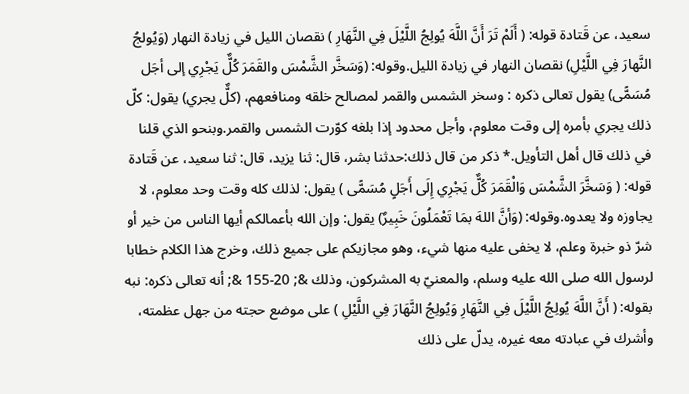سعيد، عن قَتادة قوله: ( أَلَمْ تَرَ أَنَّ اللَّهَ يُولِجُ اللَّيْلَ فِي النَّهَارِ ) نقصان الليل في زيادة النهار (وَيُولجُ النَّهارَ فِي اللَّيْلِ) نقصان النهار في زيادة الليل.وقوله: (وَسَخَّر الشَّمْسَ والقَمَرَ كُلٌّ يَجْرِي إلى أجَل مُسَمًّى) يقول تعالى ذكره : وسخر الشمس والقمر لمصالح خلقه ومنافعهم، (كلٌّ يجري) يقول: كلّ ذلك يجري بأمره إلى وقت معلوم، وأجل محدود إذا بلغه كوّرت الشمس والقمر.وبنحو الذي قلنا في ذلك قال أهل التأويل.* ذكر من قال ذلك:حدثنا بشر، قال: ثنا يزيد، قال: ثنا سعيد، عن قَتادة قوله: ( وَسَخَّرَ الشَّمْسَ وَالْقَمَرَ كُلٌّ يَجْرِي إِلَى أَجَلٍ مُسَمًّى ) يقول: لذلك كله وقت وحد معلوم، لا يجاوزه ولا يعدوه.وقوله: (وَأنَّ اللهَ بمَا تَعْمَلُونَ خَبِيرٌ) يقول: وإن الله بأعمالكم أيها الناس من خير أو شرّ ذو خبرة وعلم، لا يخفى عليه منها شيء، وهو مجازيكم على جميع ذلك، وخرج هذا الكلام خطابا لرسول الله صلى الله عليه وسلم، والمعنيّ به المشركون، وذلك &; 20-155 &; أنه تعالى ذكره: نبه بقوله: ( أَنَّ اللَّهَ يُولِجُ اللَّيْلَ فِي النَّهَارِ وَيُولِجُ النَّهَارَ فِي اللَّيْلِ ) على موضع حجته من جهل عظمته، وأشرك في عبادته معه غيره، يدلّ على ذلك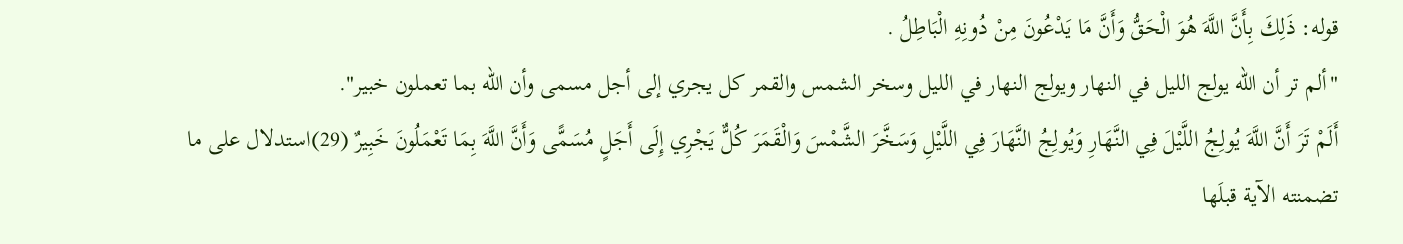قوله: ذَلِكَ بِأَنَّ اللَّهَ هُوَ الْحَقُّ وَأَنَّ مَا يَدْعُونَ مِنْ دُونِهِ الْبَاطِلُ .
"ألم تر أن الله يولج الليل في النهار ويولج النهار في الليل وسخر الشمس والقمر كل يجري إلى أجل مسمى وأن الله بما تعملون خبير".
أَلَمْ تَرَ أَنَّ اللَّهَ يُولِجُ اللَّيْلَ فِي النَّهَارِ وَيُولِجُ النَّهَارَ فِي اللَّيْلِ وَسَخَّرَ الشَّمْسَ وَالْقَمَرَ كُلٌّ يَجْرِي إِلَى أَجَلٍ مُسَمًّى وَأَنَّ اللَّهَ بِمَا تَعْمَلُونَ خَبِيرٌ (29)استدلال على ما تضمنته الآية قبلَها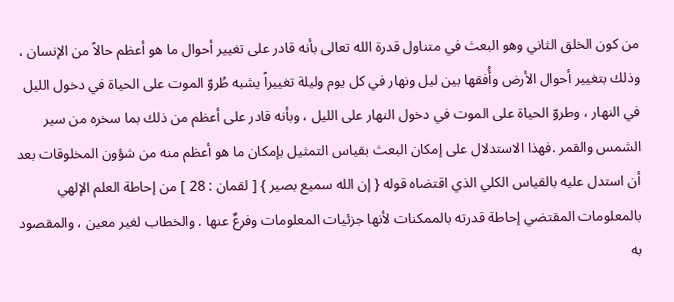من كون الخلق الثاني وهو البعث في متناول قدرة الله تعالى بأنه قادر على تغيير أحوال ما هو أعظم حالاً من الإنسان ، وذلك بتغيير أحوال الأرض وأُفقها بين ليل ونهار في كل يوم وليلة تغييراً يشبه طُروّ الموت على الحياة في دخول الليل في النهار ، وطروّ الحياة على الموت في دخول النهار على الليل ، وبأنه قادر على أعظم من ذلك بما سخره من سير الشمس والقمر .فهذا الاستدلال على إمكان البعث بقياس التمثيل بإمكان ما هو أعظم منه من شؤون المخلوقات بعد أن استدل عليه بالقياس الكلي الذي اقتضاه قوله { إن الله سميع بصير } [ لقمان : 28 ] من إحاطة العلم الإلهي بالمعلومات المقتضي إحاطة قدرته بالممكنات لأنها جزئيات المعلومات وفرعٌ عنها . والخطاب لغير معين ، والمقصود به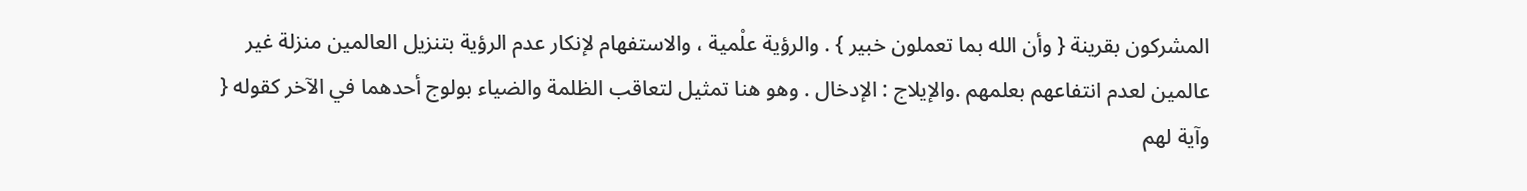المشركون بقرينة { وأن الله بما تعملون خبير } . والرؤية علْمية ، والاستفهام لإنكار عدم الرؤية بتنزيل العالمين منزلة غير عالمين لعدم انتفاعهم بعلمهم .والإيلاج : الإدخال . وهو هنا تمثيل لتعاقب الظلمة والضياء بولوج أحدهما في الآخر كقوله { وآية لهم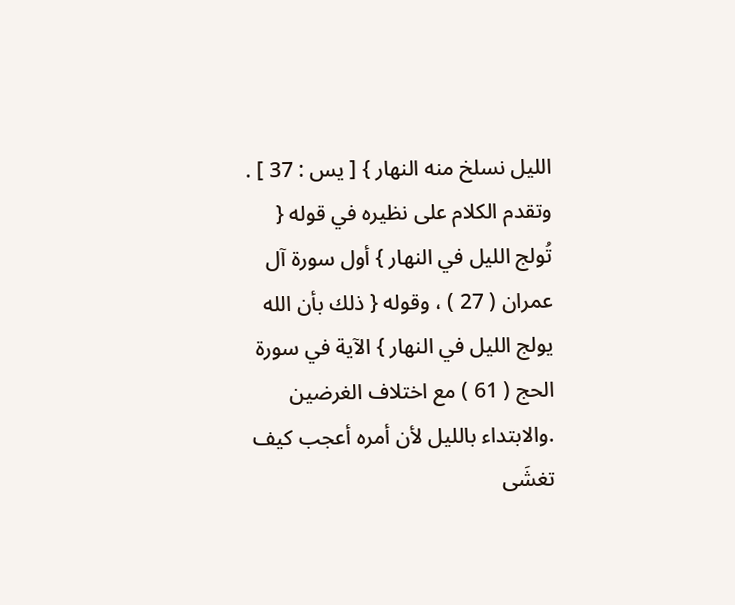الليل نسلخ منه النهار } [ يس : 37 ] . وتقدم الكلام على نظيره في قوله { تُولج الليل في النهار } أول سورة آل عمران ( 27 ) ، وقوله { ذلك بأن الله يولج الليل في النهار } الآية في سورة الحج ( 61 ) مع اختلاف الغرضين .والابتداء بالليل لأن أمره أعجب كيف تغشَى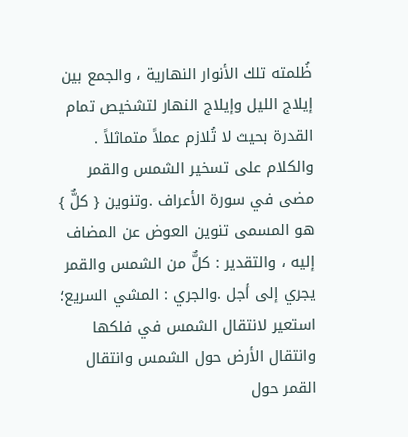ظُلمته تلك الأنوار النهارية ، والجمع بين إيلاج الليل وإيلاج النهار لتشخيص تمام القدرة بحيث لا تُلازم عملاً متماثلاً . والكلام على تسخير الشمس والقمر مضى في سورة الأعراف .وتنوين { كلٌّ } هو المسمى تنوين العوض عن المضاف إليه ، والتقدير : كلٌّ من الشمس والقمر يجري إلى أجل .والجري : المشي السريع؛ استعير لانتقال الشمس في فلكها وانتقال الأرض حول الشمس وانتقال القمر حول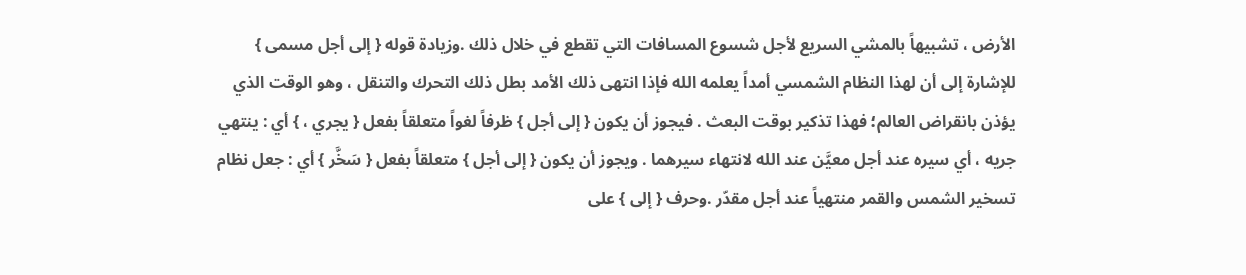الأرض ، تشبيهاً بالمشي السريع لأجل شسوع المسافات التي تقطع في خلال ذلك .وزيادة قوله { إلى أجل مسمى } للإشارة إلى أن لهذا النظام الشمسي أمداً يعلمه الله فإذا انتهى ذلك الأمد بطل ذلك التحرك والتنقل ، وهو الوقت الذي يؤذن بانقراض العالم؛ فهذا تذكير بوقت البعث . فيجوز أن يكون { إلى أجل } ظرفاً لغواً متعلقاً بفعل { يجري ، } أي : ينتهي جريه ، أي سيره عند أجل معيَّن عند الله لانتهاء سيرهما . ويجوز أن يكون { إلى أجل } متعلقاً بفعل { سَخَّر } أي : جعل نظام تسخير الشمس والقمر منتهياً عند أجل مقدّر .وحرف { إلى } على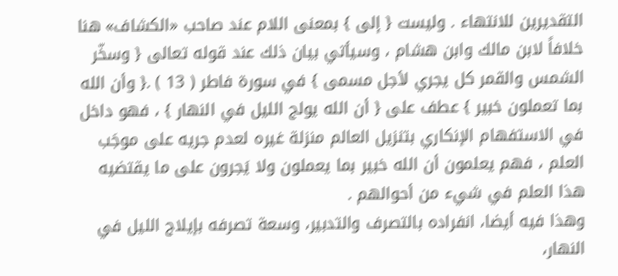التقديرين للانتهاء . وليست { إلى } بمعنى اللام عند صاحب «الكشاف» هنا خلافاً لابن مالك وابن هشام ، وسيأتي بيان ذلك عند قوله تعالى { وسخّر الشمس والقمر كل يجري لأجل مسمى } في سورة فاطر ( 13 ) .{ وأن الله بما تعملون خبير } عطف على { أن الله يولج الليل في النهار } ، فهو داخل في الاستفهام الإنكاري بتنزيل العالم منزلة غيره لعدم جريه على موجَب العلم ، فهم يعلمون أن الله خبير بما يعملون ولا يَجرون على ما يقتضيه هذا العلم في شيء من أحوالهم .
وهذا فيه أيضا، انفراده بالتصرف والتدبير، وسعة تصرفه بإيلاج الليل في النهار،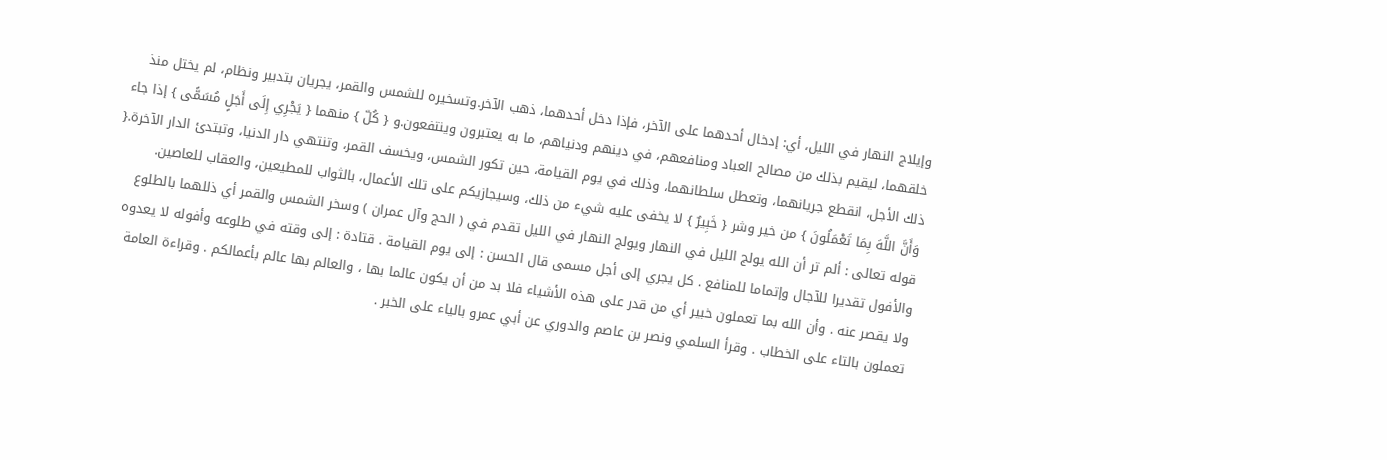وإيلاج النهار في الليل، أي: إدخال أحدهما على الآخر، فإذا دخل أحدهما، ذهب الآخر.وتسخيره للشمس والقمر، يجريان بتدبير ونظام، لم يختل منذ خلقهما، ليقيم بذلك من مصالح العباد ومنافعهم، في دينهم ودنياهم، ما به يعتبرون وينتفعون.و { كُلّ } منهما { يَجْرِي إِلَى أَجَلٍ مُسَمًّى } إذا جاء ذلك الأجل، انقطع جريانهما، وتعطل سلطانهما، وذلك في يوم القيامة، حين تكور الشمس، ويخسف القمر، وتنتهي دار الدنيا، وتبتدئ الدار الآخرة.{ وَأَنَّ اللَّهَ بِمَا تَعْمَلُونَ } من خير وشر { خَبِيرٌ } لا يخفى عليه شيء من ذلك، وسيجازيكم على تلك الأعمال، بالثواب للمطيعين، والعقاب للعاصين.
قوله تعالى : ألم تر أن الله يولج الليل في النهار ويولج النهار في الليل تقدم في ( الحج وآل عمران ) وسخر الشمس والقمر أي ذللهما بالطلوع والأفول تقديرا للآجال وإتماما للمنافع . كل يجري إلى أجل مسمى قال الحسن : إلى يوم القيامة . قتادة : إلى وقته في طلوعه وأفوله لا يعدوه ولا يقصر عنه . وأن الله بما تعملون خبير أي من قدر على هذه الأشياء فلا بد من أن يكون عالما بها ، والعالم بها عالم بأعمالكم . وقراءة العامة تعملون بالتاء على الخطاب . وقرأ السلمي ونصر بن عاصم والدوري عن أبي عمرو بالياء على الخبر .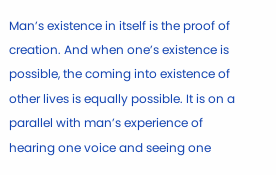Man’s existence in itself is the proof of creation. And when one’s existence is possible, the coming into existence of other lives is equally possible. It is on a parallel with man’s experience of hearing one voice and seeing one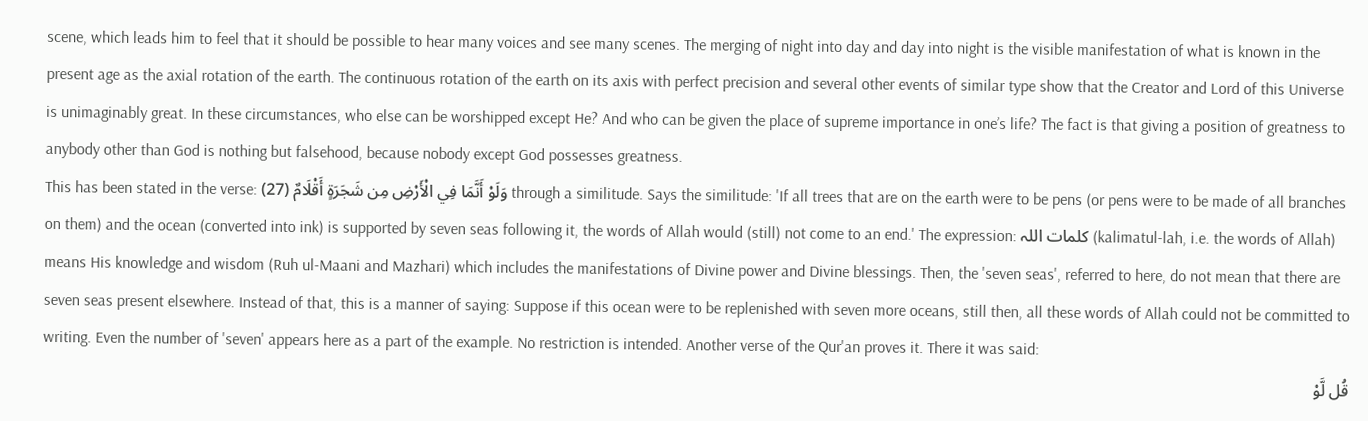scene, which leads him to feel that it should be possible to hear many voices and see many scenes. The merging of night into day and day into night is the visible manifestation of what is known in the present age as the axial rotation of the earth. The continuous rotation of the earth on its axis with perfect precision and several other events of similar type show that the Creator and Lord of this Universe is unimaginably great. In these circumstances, who else can be worshipped except He? And who can be given the place of supreme importance in one’s life? The fact is that giving a position of greatness to anybody other than God is nothing but falsehood, because nobody except God possesses greatness.
This has been stated in the verse: وَلَوْ أَنَّمَا فِي الْأَرْضِ مِن شَجَرَةٍ أَقْلَامٌ (27) through a similitude. Says the similitude: 'If all trees that are on the earth were to be pens (or pens were to be made of all branches on them) and the ocean (converted into ink) is supported by seven seas following it, the words of Allah would (still) not come to an end.' The expression: کلمات اللہ (kalimatul-lah, i.e. the words of Allah) means His knowledge and wisdom (Ruh ul-Maani and Mazhari) which includes the manifestations of Divine power and Divine blessings. Then, the 'seven seas', referred to here, do not mean that there are seven seas present elsewhere. Instead of that, this is a manner of saying: Suppose if this ocean were to be replenished with seven more oceans, still then, all these words of Allah could not be committed to writing. Even the number of 'seven' appears here as a part of the example. No restriction is intended. Another verse of the Qur'an proves it. There it was said:
قُل لَّوْ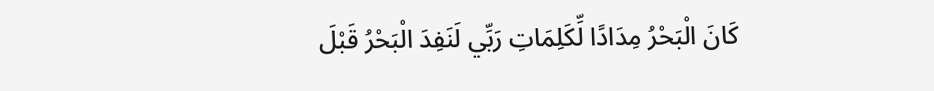كَانَ الْبَحْرُ مِدَادًا لِّكَلِمَاتِ رَبِّي لَنَفِدَ الْبَحْرُ قَبْلَ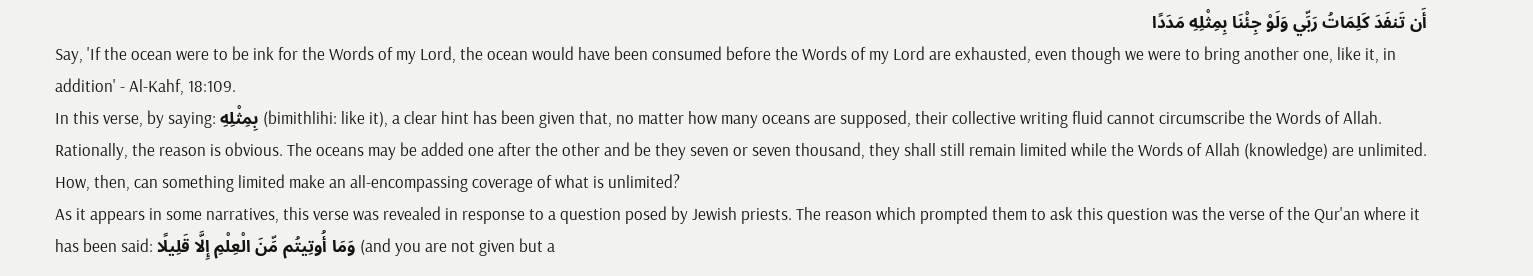أَن تَنفَدَ كَلِمَاتُ رَبِّي وَلَوْ جِئْنَا بِمِثْلِهِ مَدَدًا
Say, 'If the ocean were to be ink for the Words of my Lord, the ocean would have been consumed before the Words of my Lord are exhausted, even though we were to bring another one, like it, in addition' - Al-Kahf, 18:109.
In this verse, by saying: بِمِثْلِهِ (bimithlihi: like it), a clear hint has been given that, no matter how many oceans are supposed, their collective writing fluid cannot circumscribe the Words of Allah. Rationally, the reason is obvious. The oceans may be added one after the other and be they seven or seven thousand, they shall still remain limited while the Words of Allah (knowledge) are unlimited. How, then, can something limited make an all-encompassing coverage of what is unlimited?
As it appears in some narratives, this verse was revealed in response to a question posed by Jewish priests. The reason which prompted them to ask this question was the verse of the Qur'an where it has been said: وَمَا أُوتِيتُم مِّنَ الْعِلْمِ إِلَّا قَلِيلًا (and you are not given but a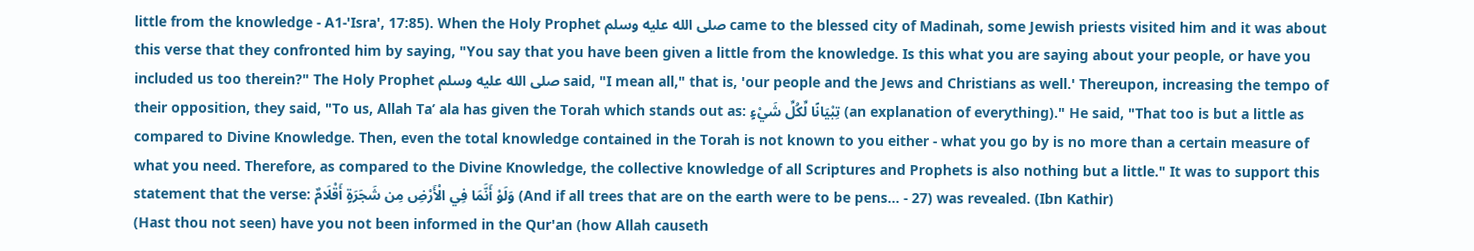little from the knowledge - A1-'Isra', 17:85). When the Holy Prophet صلى الله عليه وسلم came to the blessed city of Madinah, some Jewish priests visited him and it was about this verse that they confronted him by saying, "You say that you have been given a little from the knowledge. Is this what you are saying about your people, or have you included us too therein?" The Holy Prophet صلى الله عليه وسلم said, "I mean all," that is, 'our people and the Jews and Christians as well.' Thereupon, increasing the tempo of their opposition, they said, "To us, Allah Ta’ ala has given the Torah which stands out as: تِبْيَانًا لِّكُلِّ شَيْءٍ (an explanation of everything)." He said, "That too is but a little as compared to Divine Knowledge. Then, even the total knowledge contained in the Torah is not known to you either - what you go by is no more than a certain measure of what you need. Therefore, as compared to the Divine Knowledge, the collective knowledge of all Scriptures and Prophets is also nothing but a little." It was to support this statement that the verse: وَلَوْ أَنَّمَا فِي الْأَرْضِ مِن شَجَرَةٍ أَقْلَامٌ (And if all trees that are on the earth were to be pens... - 27) was revealed. (Ibn Kathir)
(Hast thou not seen) have you not been informed in the Qur'an (how Allah causeth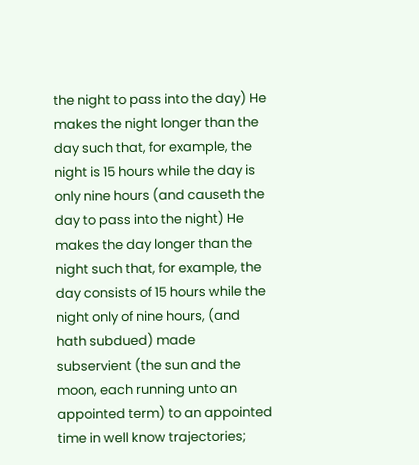the night to pass into the day) He makes the night longer than the day such that, for example, the night is 15 hours while the day is only nine hours (and causeth the day to pass into the night) He makes the day longer than the night such that, for example, the day consists of 15 hours while the night only of nine hours, (and hath subdued) made subservient (the sun and the moon, each running unto an appointed term) to an appointed time in well know trajectories;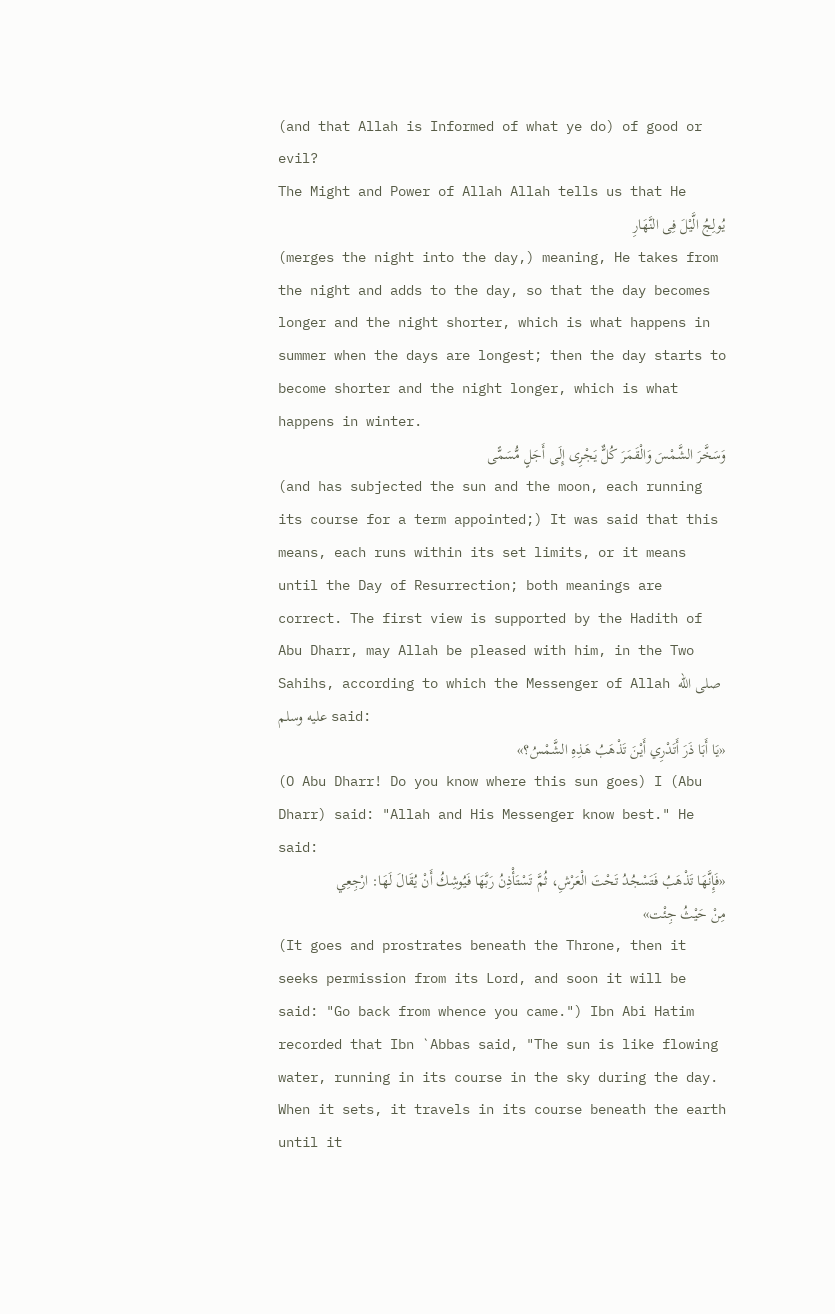(and that Allah is Informed of what ye do) of good or evil?
The Might and Power of Allah Allah tells us that He
يُولِجُ الَّيْلَ فِى النَّهَارِ
(merges the night into the day,) meaning, He takes from the night and adds to the day, so that the day becomes longer and the night shorter, which is what happens in summer when the days are longest; then the day starts to become shorter and the night longer, which is what happens in winter.
وَسَخَّرَ الشَّمْسَ وَالْقَمَرَ كُلٌّ يَجْرِى إِلَى أَجَلٍ مُّسَمًّى
(and has subjected the sun and the moon, each running its course for a term appointed;) It was said that this means, each runs within its set limits, or it means until the Day of Resurrection; both meanings are correct. The first view is supported by the Hadith of Abu Dharr, may Allah be pleased with him, in the Two Sahihs, according to which the Messenger of Allah صلى الله عليه وسلم said:
«يَا أَبَا ذَرَ أَتَدْرِي أَيْنَ تَذْهَبُ هَذِهِ الشَّمْسُ؟»
(O Abu Dharr! Do you know where this sun goes) I (Abu Dharr) said: "Allah and His Messenger know best." He said:
«فَإِنَّهَا تَذْهَبُ فَتَسْجُدُ تَحْتَ الْعَرْشِ، ثُمَّ تَسْتَأْذِنُ رَبَّهَا فَيُوشِكُ أَنْ يُقَالَ لَهَا: ارْجِعِي مِنْ حَيْثُ جِئْت»
(It goes and prostrates beneath the Throne, then it seeks permission from its Lord, and soon it will be said: "Go back from whence you came.") Ibn Abi Hatim recorded that Ibn `Abbas said, "The sun is like flowing water, running in its course in the sky during the day. When it sets, it travels in its course beneath the earth until it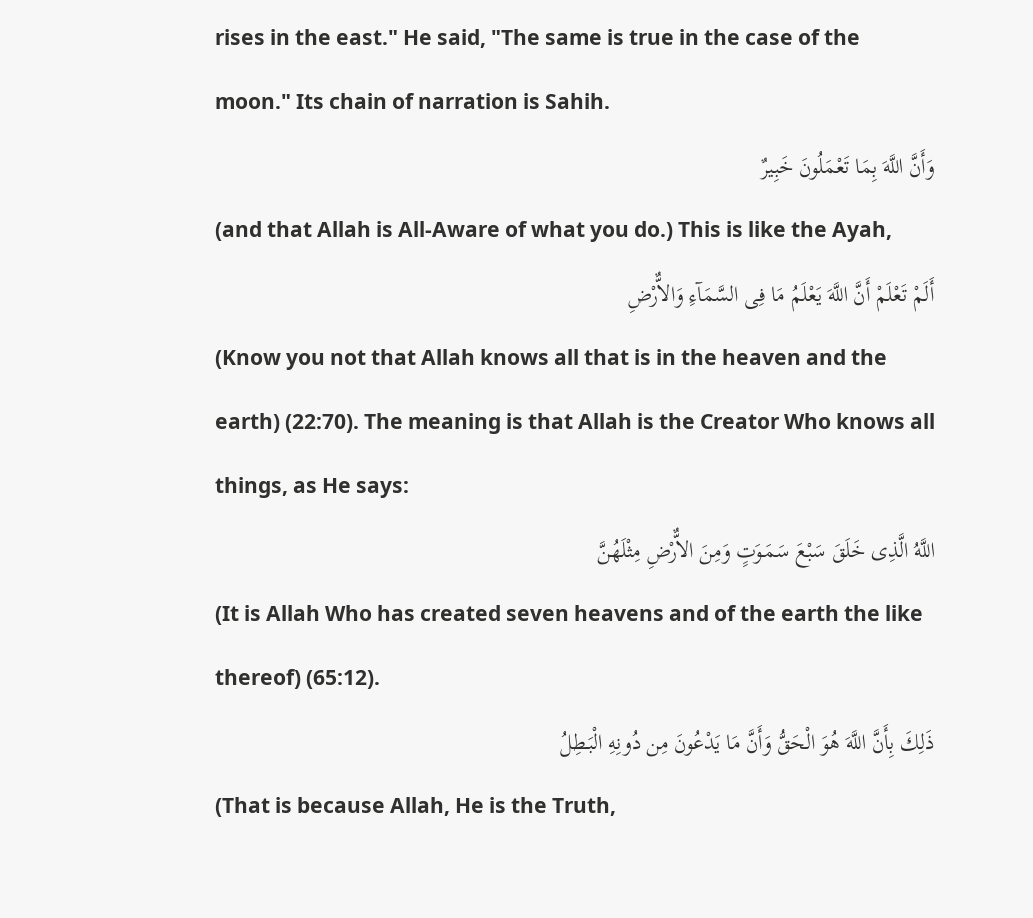rises in the east." He said, "The same is true in the case of the moon." Its chain of narration is Sahih.
وَأَنَّ اللَّهَ بِمَا تَعْمَلُونَ خَبِيرٌ
(and that Allah is All-Aware of what you do.) This is like the Ayah,
أَلَمْ تَعْلَمْ أَنَّ اللَّهَ يَعْلَمُ مَا فِى السَّمَآءِ وَالاٌّرْضِ
(Know you not that Allah knows all that is in the heaven and the earth) (22:70). The meaning is that Allah is the Creator Who knows all things, as He says:
اللَّهُ الَّذِى خَلَقَ سَبْعَ سَمَـوَتٍ وَمِنَ الاٌّرْضِ مِثْلَهُنَّ
(It is Allah Who has created seven heavens and of the earth the like thereof) (65:12).
ذَلِكَ بِأَنَّ اللَّهَ هُوَ الْحَقُّ وَأَنَّ مَا يَدْعُونَ مِن دُونِهِ الْبَـطِلُ
(That is because Allah, He is the Truth,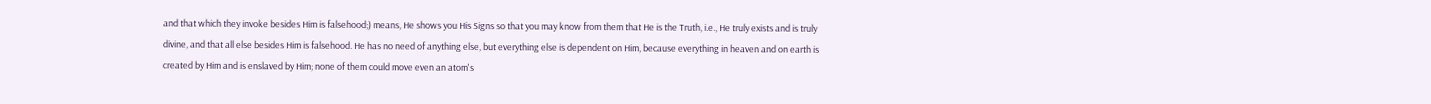and that which they invoke besides Him is falsehood;) means, He shows you His Signs so that you may know from them that He is the Truth, i.e., He truly exists and is truly divine, and that all else besides Him is falsehood. He has no need of anything else, but everything else is dependent on Him, because everything in heaven and on earth is created by Him and is enslaved by Him; none of them could move even an atom's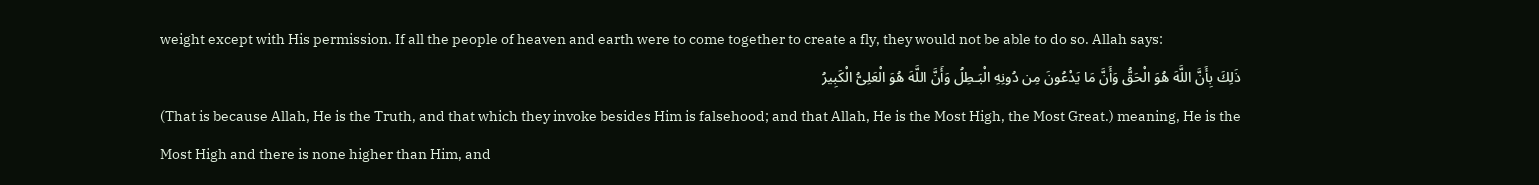weight except with His permission. If all the people of heaven and earth were to come together to create a fly, they would not be able to do so. Allah says:
ذَلِكَ بِأَنَّ اللَّهَ هُوَ الْحَقُّ وَأَنَّ مَا يَدْعُونَ مِن دُونِهِ الْبَـطِلُ وَأَنَّ اللَّهَ هُوَ الْعَلِىُّ الْكَبِيرُ
(That is because Allah, He is the Truth, and that which they invoke besides Him is falsehood; and that Allah, He is the Most High, the Most Great.) meaning, He is the Most High and there is none higher than Him, and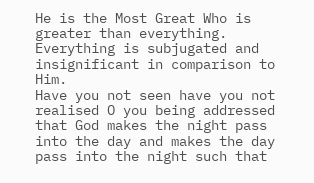He is the Most Great Who is greater than everything. Everything is subjugated and insignificant in comparison to Him.
Have you not seen have you not realised O you being addressed that God makes the night pass into the day and makes the day pass into the night such that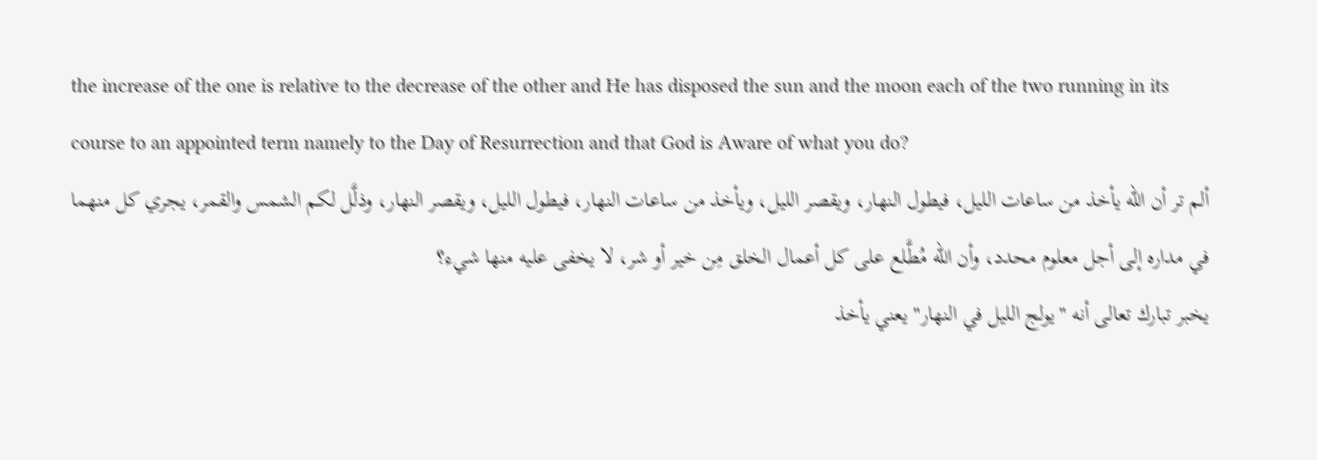the increase of the one is relative to the decrease of the other and He has disposed the sun and the moon each of the two running in its course to an appointed term namely to the Day of Resurrection and that God is Aware of what you do?
ألم تر أن الله يأخذ من ساعات الليل، فيطول النهار، ويقصر الليل، ويأخذ من ساعات النهار، فيطول الليل، ويقصر النهار، وذلَّل لكم الشمس والقمر، يجري كل منهما في مداره إلى أجل معلوم محدد، وأن الله مُطَّلع على كل أعمال الخلق مِن خير أو شر، لا يخفى عليه منها شيء؟
يخبر تبارك تعالى أنه "يولج الليل في النهار" يعني يأخذ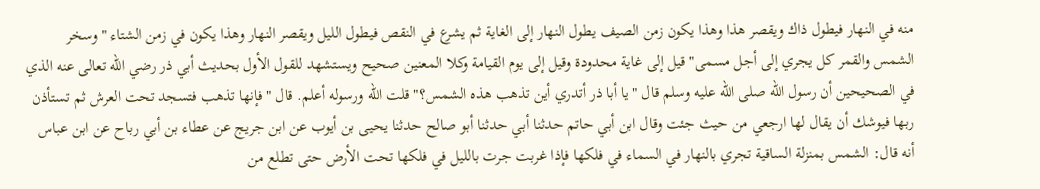منه في النهار فيطول ذاك ويقصر هذا وهذا يكون زمن الصيف يطول النهار إلى الغاية ثم يشرع في النقص فيطول الليل ويقصر النهار وهذا يكون في زمن الشتاء "وسخر الشمس والقمر كل يجري إلى أجل مسمى" قيل إلى غاية محدودة وقيل إلى يوم القيامة وكلا المعنين صحيح ويستشهد للقول الأول بحديث أبي ذر رضي الله تعالى عنه الذي في الصحيحين أن رسول الله صلى الله عليه وسلم قال "يا أبا ذر أتدري أين تذهب هذه الشمس؟" قلت الله ورسوله أعلم. قال "فإنها تذهب فتسجد تحت العرش ثم تستأذن ربها فيوشك أن يقال لها ارجعي من حيث جئت وقال ابن أبي حاتم حدثنا أبي حدثنا أبو صالح حدثنا يحيى بن أيوب عن ابن جريج عن عطاء بن أبي رباح عن ابن عباس أنه قال: الشمس بمنزلة الساقية تجري بالنهار في السماء في فلكها فإذا غربت جرت بالليل في فلكها تحت الأرض حتى تطلع من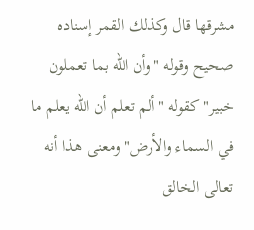مشرقها قال وكذلك القمر إسناده صحيح وقوله "وأن الله بما تعملون خبير" كقوله "ألم تعلم أن الله يعلم ما في السماء والأرض" ومعنى هذا أنه تعالى الخالق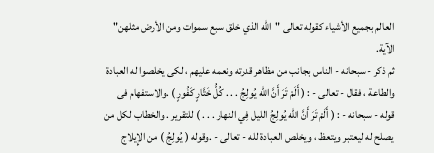العالم بجميع الأشياء كقوله تعالى "الله الذي خلق سبع سموات ومن الأرض مثلهن" الآية.
ثم ذكر - سبحانه - الناس بجانب من مظاهر قدرته ونعمه عليهم ، لكى يخلصوا له العبادة والطاعة ، فقال - تعالى - : ( أَلَمْ تَرَ أَنَّ الله يُولِجُ . . . كُلُّ خَتَّارٍ كَفُورٍ ) .والاستفهام فى قوله - سبحانه - : ( أَلَمْ تَرَ أَنَّ الله يُولِجُ الليل فِي النهار . . . ) للتقرير . والخطاب لكل من يصلح له ليعتبر ويتعظ ، ويخلص العبادة لله - تعالى - .وقوله ( يُولِجُ ) من الإِيلاج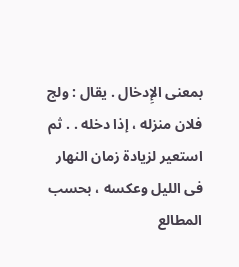بمعنى الإِدخال . يقال : ولج فلان منزله ، إذا دخله . . ثم استعير لزيادة زمان النهار فى الليل وعكسه ، بحسب المطالع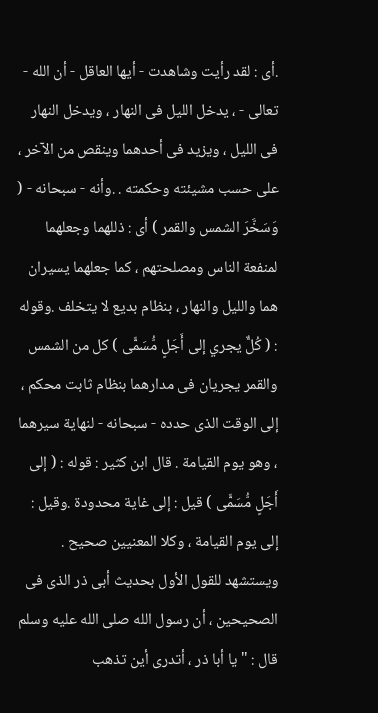.أى : لقد رأيت وشاهدت - أيها العاقل - أن الله - تعالى - ، يدخل الليل فى النهار ، ويدخل النهار فى الليل ، ويزيد فى أحدهما وينقص من الآخر ، على حسب مشيئته وحكمته . .وأنه - سبحانه - ( وَسَخَّرَ الشمس والقمر ) أى : ذللهما وجعلهما لمنفعة الناس ومصلحتهم ، كما جعلهما يسيران هما والليل والنهار ، بنظام بديع لا يتخلف .وقوله : ( كُلٌّ يجري إلى أَجَلٍ مُّسَمًّى ) كل من الشمس والقمر يجريان فى مدارهما بنظام ثابت محكم ، إلى الوقت الذى حدده - سبحانه - لنهاية سيرهما ، وهو يوم القيامة . قال ابن كثير : قوله : ( إلى أَجَلٍ مُّسَمًّى ) قيل : إلى غاية محدودة .وقيل : إلى يوم القيامة ، وكلا المعنيين صحيح . ويستشهد للقول الأول بحديث أبى ذر الذى فى الصحيحين ، أن رسول الله صلى الله عليه وسلم قال : " يا أبا ذر ، أتدرى أين تذهب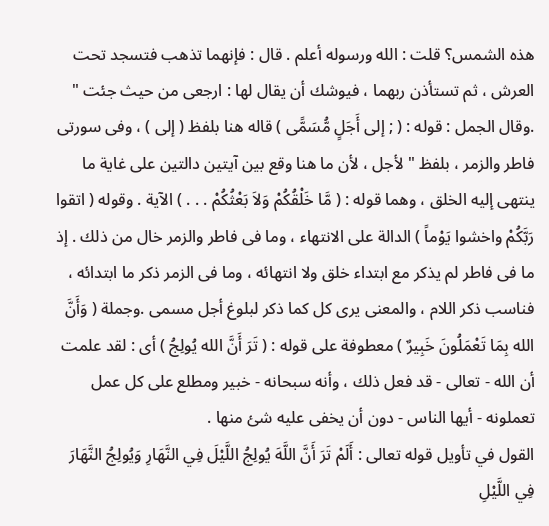هذه الشمس؟ قلت : الله ورسوله أعلم . قال : فإنهما تذهب فتسجد تحت العرش ، ثم تستأذن ربهما ، فيوشك أن يقال لها : ارجعى من حيث جئت " .وقال الجمل : قوله : ( ; إلى أَجَلٍ مُّسَمًّى ) قاله هنا بلفظ ( إلى ) ، وفى سورتى فاطر والزمر ، بلفظ " لأجل ، لأن ما هنا وقع بين آيتين دالتين على غاية ما ينتهى إليه الخلق ، وهما قوله : ( مَّا خَلْقُكُمْ وَلاَ بَعْثُكُمْ . . . ) الآية . وقوله ( اتقوا رَبَّكُمْ واخشوا يَوْماً ) الدالة على الانتهاء ، وما فى فاطر والزمر خال من ذلك . إذ ما فى فاطر لم يذكر مع ابتداء خلق ولا انتهائه ، وما فى الزمر ذكر ما ابتدائه ، فناسب ذكر اللام ، والمعنى يرى كل كما ذكر لبلوغ أجل مسمى .وجملة ( وَأَنَّ الله بِمَا تَعْمَلُونَ خَبِيرٌ ) معطوفة على قوله : ( تَرَ أَنَّ الله يُولِجُ ) أى : لقد علمت أن الله - تعالى - قد فعل ذلك ، وأنه سبحانه - خبير ومطلع على كل عمل تعملونه - أيها الناس - دون أن يخفى عليه شئ منها .
القول في تأويل قوله تعالى : أَلَمْ تَرَ أَنَّ اللَّهَ يُولِجُ اللَّيْلَ فِي النَّهَارِ وَيُولِجُ النَّهَارَ فِي اللَّيْلِ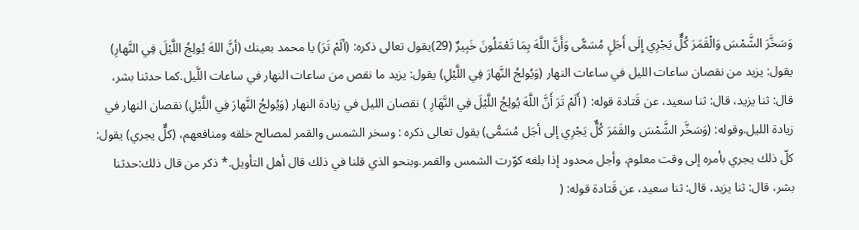وَسَخَّرَ الشَّمْسَ وَالْقَمَرَ كُلٌّ يَجْرِي إِلَى أَجَلٍ مُسَمًّى وَأَنَّ اللَّهَ بِمَا تَعْمَلُونَ خَبِيرٌ (29)يقول تعالى ذكره: (ألَمْ تَرَ) يا محمد بعينك (أنَّ اللهَ يُولِجُ اللَّيْلَ فِي النَّهارِ) يقول: يزيد من نقصان ساعات الليل في ساعات النهار (وَيُولجُ النَّهارَ فِي اللَّيْلِ) يقول: يزيد ما نقص من ساعات النهار في ساعات اللَّيل.كما حدثنا بشر، قال: ثنا يزيد، قال: ثنا سعيد، عن قَتادة قوله: ( أَلَمْ تَرَ أَنَّ اللَّهَ يُولِجُ اللَّيْلَ فِي النَّهَارِ ) نقصان الليل في زيادة النهار (وَيُولجُ النَّهارَ فِي اللَّيْلِ) نقصان النهار في زيادة الليل.وقوله: (وَسَخَّر الشَّمْسَ والقَمَرَ كُلٌّ يَجْرِي إلى أجَل مُسَمًّى) يقول تعالى ذكره : وسخر الشمس والقمر لمصالح خلقه ومنافعهم، (كلٌّ يجري) يقول: كلّ ذلك يجري بأمره إلى وقت معلوم، وأجل محدود إذا بلغه كوّرت الشمس والقمر.وبنحو الذي قلنا في ذلك قال أهل التأويل.* ذكر من قال ذلك:حدثنا بشر، قال: ثنا يزيد، قال: ثنا سعيد، عن قَتادة قوله: (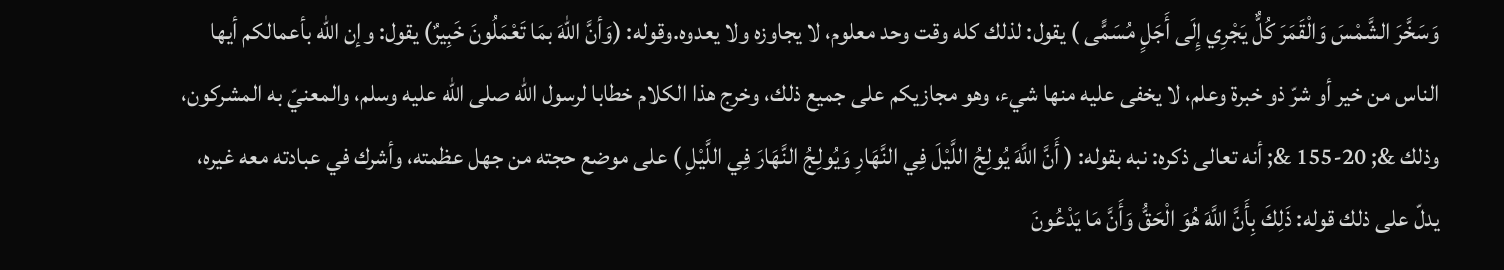وَسَخَّرَ الشَّمْسَ وَالْقَمَرَ كُلٌّ يَجْرِي إِلَى أَجَلٍ مُسَمًّى ) يقول: لذلك كله وقت وحد معلوم، لا يجاوزه ولا يعدوه.وقوله: (وَأنَّ اللهَ بمَا تَعْمَلُونَ خَبِيرٌ) يقول: وإن الله بأعمالكم أيها الناس من خير أو شرّ ذو خبرة وعلم، لا يخفى عليه منها شيء، وهو مجازيكم على جميع ذلك، وخرج هذا الكلام خطابا لرسول الله صلى الله عليه وسلم، والمعنيّ به المشركون، وذلك &; 20-155 &; أنه تعالى ذكره: نبه بقوله: ( أَنَّ اللَّهَ يُولِجُ اللَّيْلَ فِي النَّهَارِ وَيُولِجُ النَّهَارَ فِي اللَّيْلِ ) على موضع حجته من جهل عظمته، وأشرك في عبادته معه غيره، يدلّ على ذلك قوله: ذَلِكَ بِأَنَّ اللَّهَ هُوَ الْحَقُّ وَأَنَّ مَا يَدْعُونَ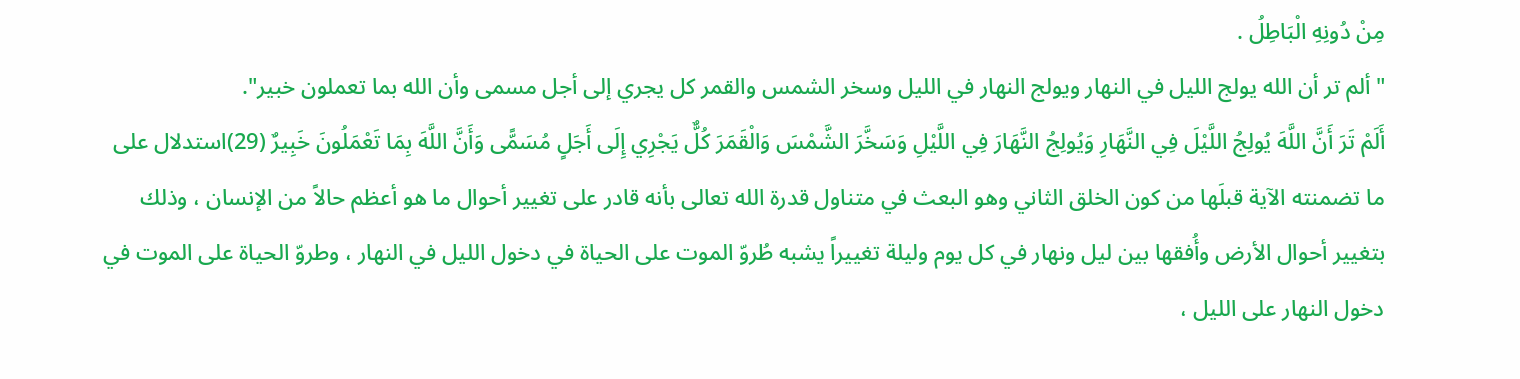مِنْ دُونِهِ الْبَاطِلُ .
"ألم تر أن الله يولج الليل في النهار ويولج النهار في الليل وسخر الشمس والقمر كل يجري إلى أجل مسمى وأن الله بما تعملون خبير".
أَلَمْ تَرَ أَنَّ اللَّهَ يُولِجُ اللَّيْلَ فِي النَّهَارِ وَيُولِجُ النَّهَارَ فِي اللَّيْلِ وَسَخَّرَ الشَّمْسَ وَالْقَمَرَ كُلٌّ يَجْرِي إِلَى أَجَلٍ مُسَمًّى وَأَنَّ اللَّهَ بِمَا تَعْمَلُونَ خَبِيرٌ (29)استدلال على ما تضمنته الآية قبلَها من كون الخلق الثاني وهو البعث في متناول قدرة الله تعالى بأنه قادر على تغيير أحوال ما هو أعظم حالاً من الإنسان ، وذلك بتغيير أحوال الأرض وأُفقها بين ليل ونهار في كل يوم وليلة تغييراً يشبه طُروّ الموت على الحياة في دخول الليل في النهار ، وطروّ الحياة على الموت في دخول النهار على الليل ،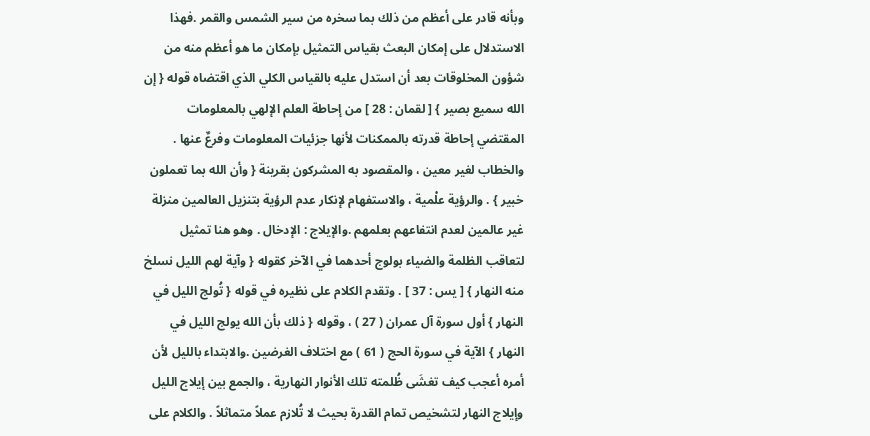وبأنه قادر على أعظم من ذلك بما سخره من سير الشمس والقمر .فهذا الاستدلال على إمكان البعث بقياس التمثيل بإمكان ما هو أعظم منه من شؤون المخلوقات بعد أن استدل عليه بالقياس الكلي الذي اقتضاه قوله { إن الله سميع بصير } [ لقمان : 28 ] من إحاطة العلم الإلهي بالمعلومات المقتضي إحاطة قدرته بالممكنات لأنها جزئيات المعلومات وفرعٌ عنها . والخطاب لغير معين ، والمقصود به المشركون بقرينة { وأن الله بما تعملون خبير } . والرؤية علْمية ، والاستفهام لإنكار عدم الرؤية بتنزيل العالمين منزلة غير عالمين لعدم انتفاعهم بعلمهم .والإيلاج : الإدخال . وهو هنا تمثيل لتعاقب الظلمة والضياء بولوج أحدهما في الآخر كقوله { وآية لهم الليل نسلخ منه النهار } [ يس : 37 ] . وتقدم الكلام على نظيره في قوله { تُولج الليل في النهار } أول سورة آل عمران ( 27 ) ، وقوله { ذلك بأن الله يولج الليل في النهار } الآية في سورة الحج ( 61 ) مع اختلاف الغرضين .والابتداء بالليل لأن أمره أعجب كيف تغشَى ظُلمته تلك الأنوار النهارية ، والجمع بين إيلاج الليل وإيلاج النهار لتشخيص تمام القدرة بحيث لا تُلازم عملاً متماثلاً . والكلام على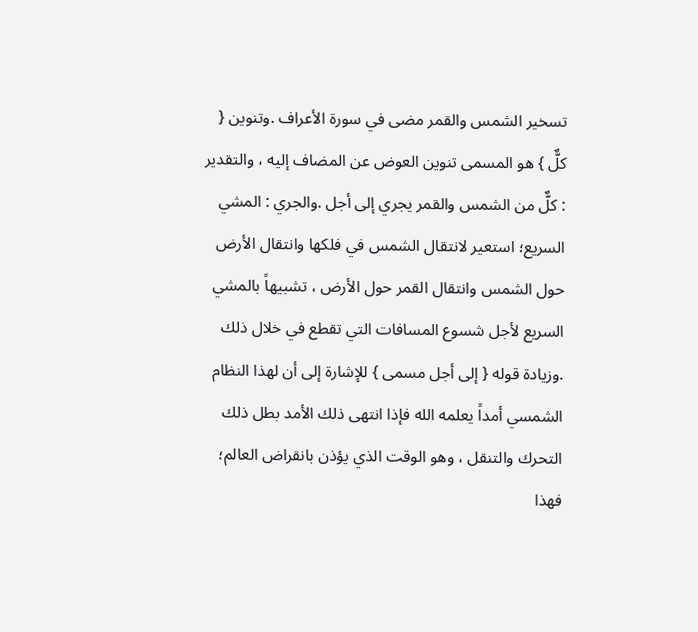تسخير الشمس والقمر مضى في سورة الأعراف .وتنوين { كلٌّ } هو المسمى تنوين العوض عن المضاف إليه ، والتقدير : كلٌّ من الشمس والقمر يجري إلى أجل .والجري : المشي السريع؛ استعير لانتقال الشمس في فلكها وانتقال الأرض حول الشمس وانتقال القمر حول الأرض ، تشبيهاً بالمشي السريع لأجل شسوع المسافات التي تقطع في خلال ذلك .وزيادة قوله { إلى أجل مسمى } للإشارة إلى أن لهذا النظام الشمسي أمداً يعلمه الله فإذا انتهى ذلك الأمد بطل ذلك التحرك والتنقل ، وهو الوقت الذي يؤذن بانقراض العالم؛ فهذا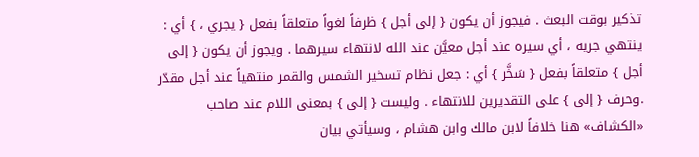تذكير بوقت البعث . فيجوز أن يكون { إلى أجل } ظرفاً لغواً متعلقاً بفعل { يجري ، } أي : ينتهي جريه ، أي سيره عند أجل معيَّن عند الله لانتهاء سيرهما . ويجوز أن يكون { إلى أجل } متعلقاً بفعل { سَخَّر } أي : جعل نظام تسخير الشمس والقمر منتهياً عند أجل مقدّر .وحرف { إلى } على التقديرين للانتهاء . وليست { إلى } بمعنى اللام عند صاحب «الكشاف» هنا خلافاً لابن مالك وابن هشام ، وسيأتي بيان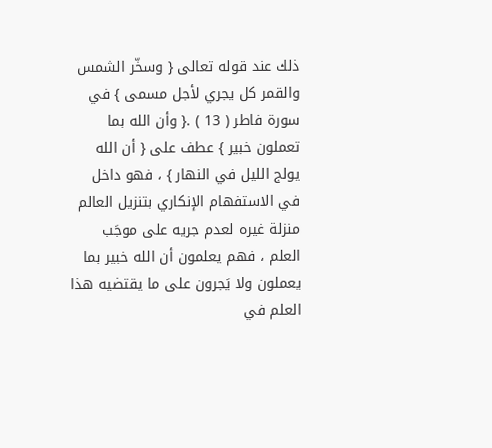ذلك عند قوله تعالى { وسخّر الشمس والقمر كل يجري لأجل مسمى } في سورة فاطر ( 13 ) .{ وأن الله بما تعملون خبير } عطف على { أن الله يولج الليل في النهار } ، فهو داخل في الاستفهام الإنكاري بتنزيل العالم منزلة غيره لعدم جريه على موجَب العلم ، فهم يعلمون أن الله خبير بما يعملون ولا يَجرون على ما يقتضيه هذا العلم في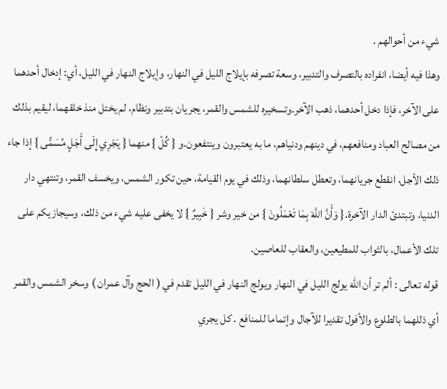شيء من أحوالهم .
وهذا فيه أيضا، انفراده بالتصرف والتدبير، وسعة تصرفه بإيلاج الليل في النهار، وإيلاج النهار في الليل، أي: إدخال أحدهما على الآخر، فإذا دخل أحدهما، ذهب الآخر.وتسخيره للشمس والقمر، يجريان بتدبير ونظام، لم يختل منذ خلقهما، ليقيم بذلك من مصالح العباد ومنافعهم، في دينهم ودنياهم، ما به يعتبرون وينتفعون.و { كُلّ } منهما { يَجْرِي إِلَى أَجَلٍ مُسَمًّى } إذا جاء ذلك الأجل، انقطع جريانهما، وتعطل سلطانهما، وذلك في يوم القيامة، حين تكور الشمس، ويخسف القمر، وتنتهي دار الدنيا، وتبتدئ الدار الآخرة.{ وَأَنَّ اللَّهَ بِمَا تَعْمَلُونَ } من خير وشر { خَبِيرٌ } لا يخفى عليه شيء من ذلك، وسيجازيكم على تلك الأعمال، بالثواب للمطيعين، والعقاب للعاصين.
قوله تعالى : ألم تر أن الله يولج الليل في النهار ويولج النهار في الليل تقدم في ( الحج وآل عمران ) وسخر الشمس والقمر أي ذللهما بالطلوع والأفول تقديرا للآجال وإتماما للمنافع . كل يجري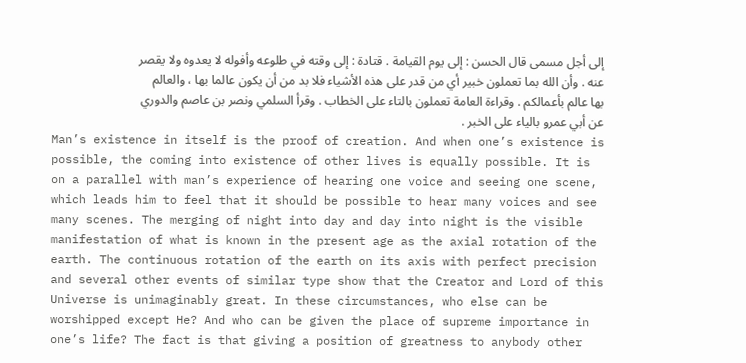إلى أجل مسمى قال الحسن : إلى يوم القيامة . قتادة : إلى وقته في طلوعه وأفوله لا يعدوه ولا يقصر عنه . وأن الله بما تعملون خبير أي من قدر على هذه الأشياء فلا بد من أن يكون عالما بها ، والعالم بها عالم بأعمالكم . وقراءة العامة تعملون بالتاء على الخطاب . وقرأ السلمي ونصر بن عاصم والدوري عن أبي عمرو بالياء على الخبر .
Man’s existence in itself is the proof of creation. And when one’s existence is possible, the coming into existence of other lives is equally possible. It is on a parallel with man’s experience of hearing one voice and seeing one scene, which leads him to feel that it should be possible to hear many voices and see many scenes. The merging of night into day and day into night is the visible manifestation of what is known in the present age as the axial rotation of the earth. The continuous rotation of the earth on its axis with perfect precision and several other events of similar type show that the Creator and Lord of this Universe is unimaginably great. In these circumstances, who else can be worshipped except He? And who can be given the place of supreme importance in one’s life? The fact is that giving a position of greatness to anybody other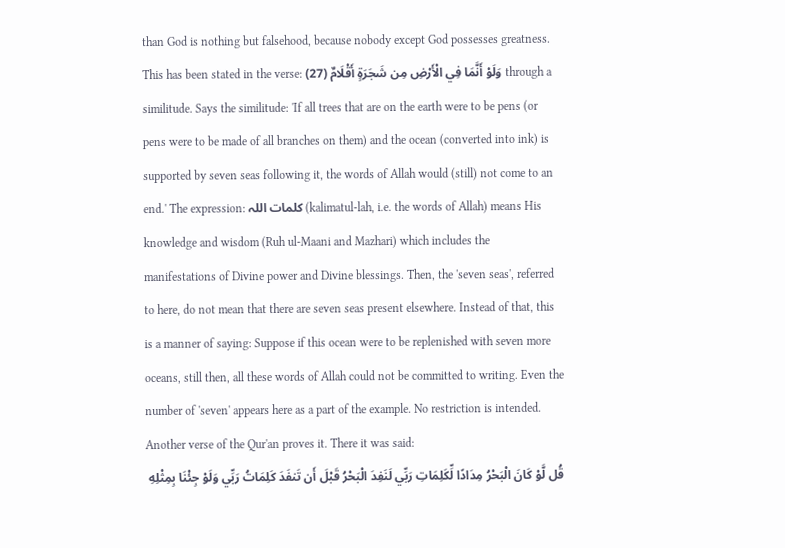than God is nothing but falsehood, because nobody except God possesses greatness.
This has been stated in the verse: وَلَوْ أَنَّمَا فِي الْأَرْضِ مِن شَجَرَةٍ أَقْلَامٌ (27) through a similitude. Says the similitude: 'If all trees that are on the earth were to be pens (or pens were to be made of all branches on them) and the ocean (converted into ink) is supported by seven seas following it, the words of Allah would (still) not come to an end.' The expression: کلمات اللہ (kalimatul-lah, i.e. the words of Allah) means His knowledge and wisdom (Ruh ul-Maani and Mazhari) which includes the manifestations of Divine power and Divine blessings. Then, the 'seven seas', referred to here, do not mean that there are seven seas present elsewhere. Instead of that, this is a manner of saying: Suppose if this ocean were to be replenished with seven more oceans, still then, all these words of Allah could not be committed to writing. Even the number of 'seven' appears here as a part of the example. No restriction is intended. Another verse of the Qur'an proves it. There it was said:
قُل لَّوْ كَانَ الْبَحْرُ مِدَادًا لِّكَلِمَاتِ رَبِّي لَنَفِدَ الْبَحْرُ قَبْلَ أَن تَنفَدَ كَلِمَاتُ رَبِّي وَلَوْ جِئْنَا بِمِثْلِهِ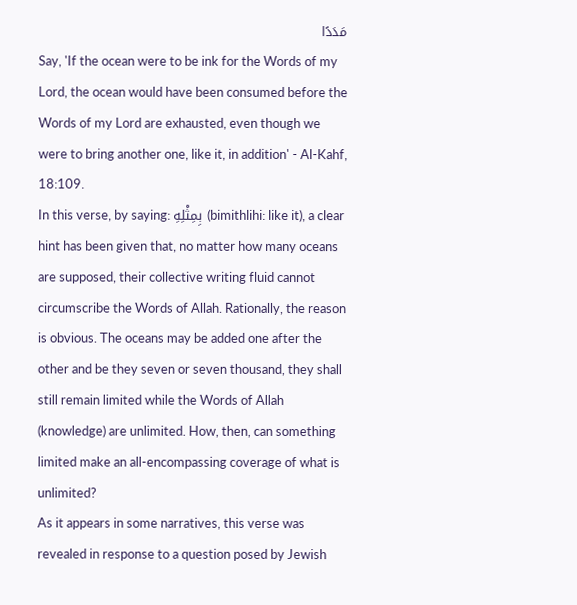مَدَدًا
Say, 'If the ocean were to be ink for the Words of my Lord, the ocean would have been consumed before the Words of my Lord are exhausted, even though we were to bring another one, like it, in addition' - Al-Kahf, 18:109.
In this verse, by saying: بِمِثْلِهِ (bimithlihi: like it), a clear hint has been given that, no matter how many oceans are supposed, their collective writing fluid cannot circumscribe the Words of Allah. Rationally, the reason is obvious. The oceans may be added one after the other and be they seven or seven thousand, they shall still remain limited while the Words of Allah (knowledge) are unlimited. How, then, can something limited make an all-encompassing coverage of what is unlimited?
As it appears in some narratives, this verse was revealed in response to a question posed by Jewish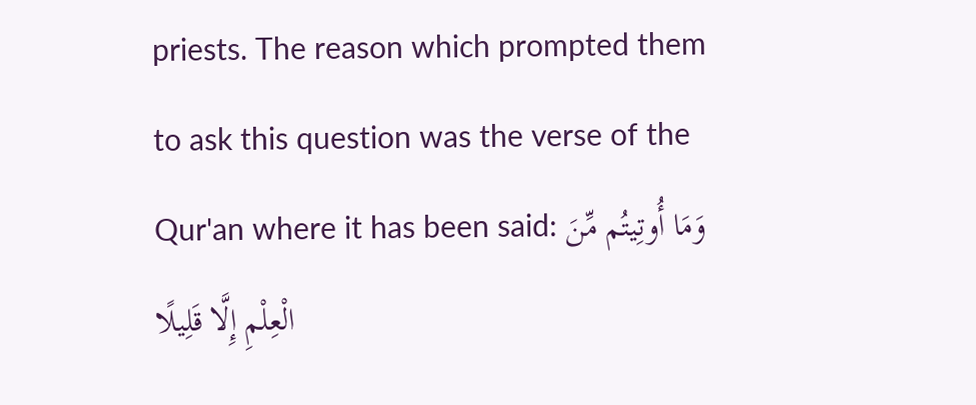priests. The reason which prompted them to ask this question was the verse of the Qur'an where it has been said: وَمَا أُوتِيتُم مِّنَ الْعِلْمِ إِلَّا قَلِيلًا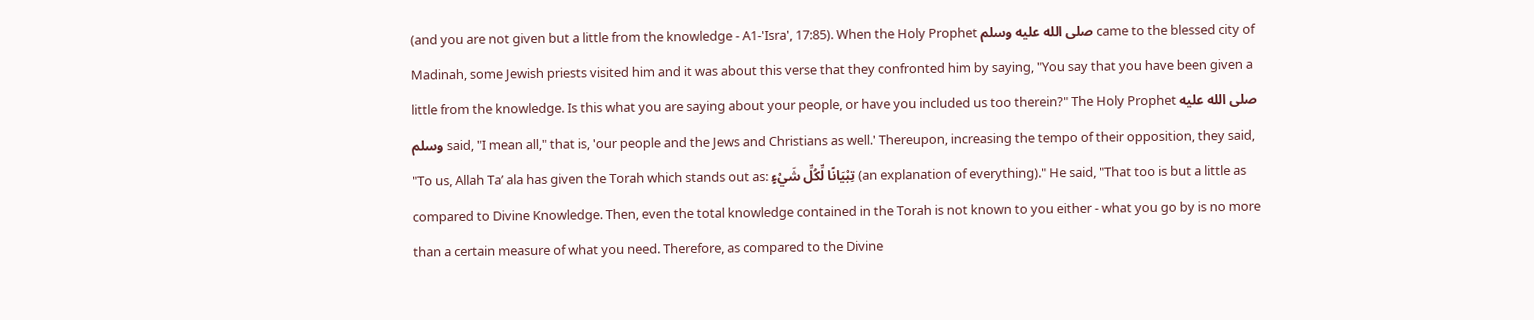(and you are not given but a little from the knowledge - A1-'Isra', 17:85). When the Holy Prophet صلى الله عليه وسلم came to the blessed city of Madinah, some Jewish priests visited him and it was about this verse that they confronted him by saying, "You say that you have been given a little from the knowledge. Is this what you are saying about your people, or have you included us too therein?" The Holy Prophet صلى الله عليه وسلم said, "I mean all," that is, 'our people and the Jews and Christians as well.' Thereupon, increasing the tempo of their opposition, they said, "To us, Allah Ta’ ala has given the Torah which stands out as: تِبْيَانًا لِّكُلِّ شَيْءٍ (an explanation of everything)." He said, "That too is but a little as compared to Divine Knowledge. Then, even the total knowledge contained in the Torah is not known to you either - what you go by is no more than a certain measure of what you need. Therefore, as compared to the Divine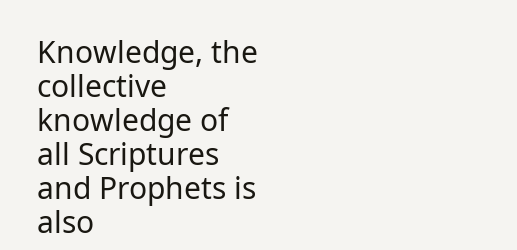Knowledge, the collective knowledge of all Scriptures and Prophets is also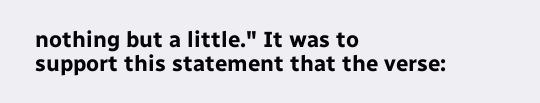nothing but a little." It was to support this statement that the verse: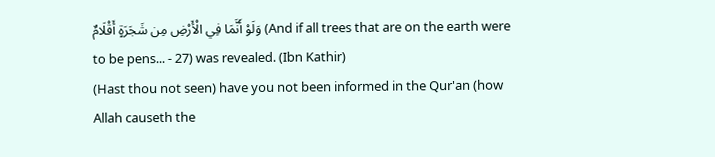وَلَوْ أَنَّمَا فِي الْأَرْضِ مِن شَجَرَةٍ أَقْلَامٌ (And if all trees that are on the earth were to be pens... - 27) was revealed. (Ibn Kathir)
(Hast thou not seen) have you not been informed in the Qur'an (how Allah causeth the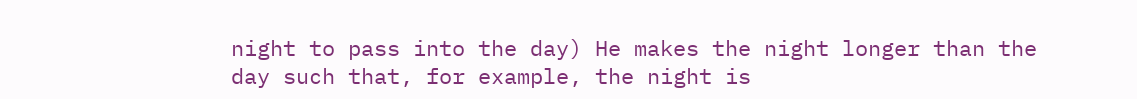night to pass into the day) He makes the night longer than the day such that, for example, the night is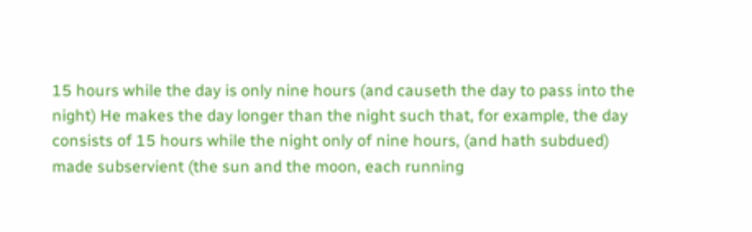15 hours while the day is only nine hours (and causeth the day to pass into the night) He makes the day longer than the night such that, for example, the day consists of 15 hours while the night only of nine hours, (and hath subdued) made subservient (the sun and the moon, each running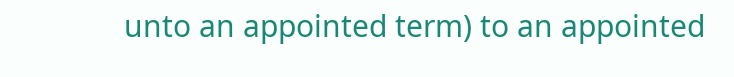unto an appointed term) to an appointed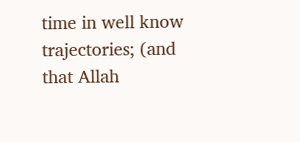time in well know trajectories; (and that Allah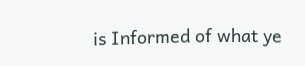is Informed of what ye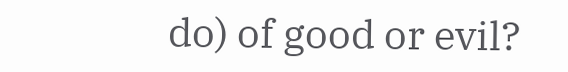do) of good or evil?